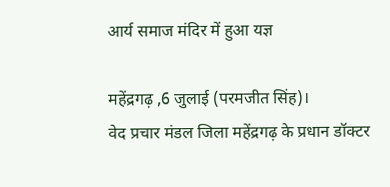आर्य समाज मंदिर में हुआ यज्ञ

महेंद्रगढ़ ,6 जुलाई (परमजीत सिंह)।
वेद प्रचार मंडल जिला महेंद्रगढ़ के प्रधान डॉक्टर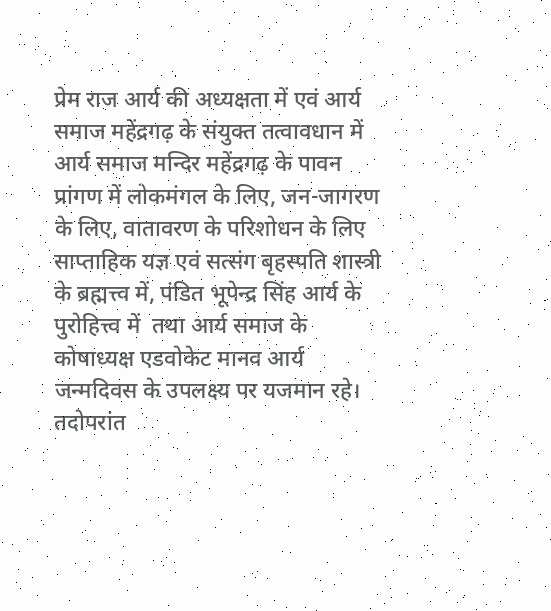प्रेम राज आर्य की अध्यक्षता में एवं आर्य समाज महेंद्रगढ़ के संयुक्त तत्वावधान में आर्य समाज मन्दिर महेंद्रगढ़ के पावन प्रांगण में लोकमंगल के लिए, जन-जागरण के लिए, वातावरण के परिशोधन के लिए साप्ताहिक यज्ञ एवं सत्संग बृहस्पति शास्त्री के ब्रह्मत्त्व में, पंडित भूपेन्द्र सिंह आर्य के पुरोहित्त्व में  तथा आर्य समाज के कोषाध्यक्ष एडवोकेट मानव आर्य जन्मदिवस के उपलक्ष्य पर यजमान रहे।
तदोपरांत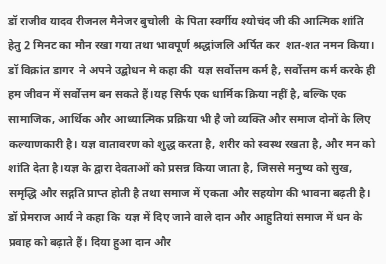डॉ राजीव यादव रीजनल मैनेजर बुचोली  के पिता स्वर्गीय श्योचंद जी की आत्मिक शांति हेतु 2 मिनट का मौन रखा गया तथा भावपूर्ण श्रद्धांजलि अर्पित कर  शत-शत नमन किया।
डॉ विक्रांत डागर  ने अपने उद्बोधन मे कहा की  यज्ञ सर्वोत्तम कर्म है, सर्वोत्तम कर्म करके ही हम जीवन में सर्वोत्तम बन सकते हैं।यह सिर्फ एक धार्मिक क्रिया नहीं है, बल्कि एक सामाजिक, आर्थिक और आध्यात्मिक प्रक्रिया भी है जो व्यक्ति और समाज दोनों के लिए कल्याणकारी है। यज्ञ वातावरण को शुद्ध करता है, शरीर को स्वस्थ रखता है, और मन को शांति देता है।यज्ञ के द्वारा देवताओं को प्रसन्न किया जाता है, जिससे मनुष्य को सुख, समृद्धि और सद्गति प्राप्त होती है तथा समाज में एकता और सहयोग की भावना बढ़ती है।
डॉ प्रेमराज आर्य ने कहा कि  यज्ञ में दिए जाने वाले दान और आहुतियां समाज में धन के प्रवाह को बढ़ाते हैं। दिया हुआ दान और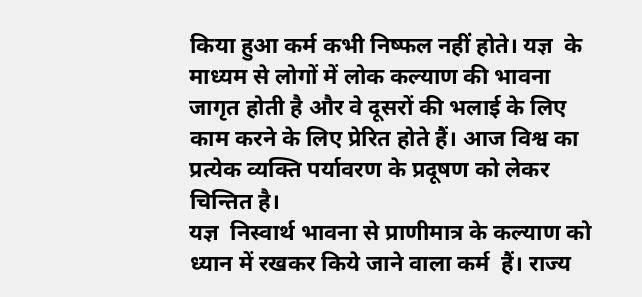किया हुआ कर्म कभी निष्फल नहीं होते। यज्ञ  के माध्यम से लोगों में लोक कल्याण की भावना जागृत होती है और वे दूसरों की भलाई के लिए काम करने के लिए प्रेरित होते हैं। आज विश्व का प्रत्येक व्यक्ति पर्यावरण के प्रदूषण को लेकर चिन्तित है।
यज्ञ  निस्वार्थ भावना से प्राणीमात्र के कल्याण को ध्यान में रखकर किये जाने वाला कर्म  हैं। राज्य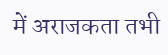में अराजकता तभी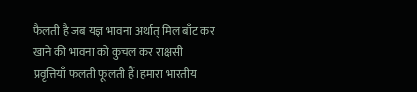फैलती है जब यज्ञ भावना अर्थात् मिल बाँट कर खाने की भावना को कुचल कर राक्षसी प्रवृत्तियाँ फलती फूलती हैं।हमारा भारतीय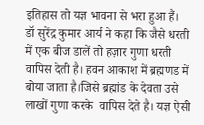इतिहास तो यज्ञ भावना से भरा हुआ हैं।
डॉ सुरेंद्र कुमार आर्य ने कहा कि जैसे धरती में एक बीज डालें तो हज़ार गुणा धरती वापिस देती है। हवन आकाश में ब्रह्मणड में बोया जाता है।जिसे ब्रह्मांड के देवता उसे लाखों गुणा करके  वापिस देते है। यज्ञ ऐसी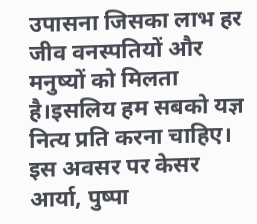उपासना जिसका लाभ हर जीव वनस्पतियों और मनुष्यों को मिलता है।इसलिय हम सबको यज्ञ नित्य प्रति करना चाहिए।
इस अवसर पर केसर आर्या, पुष्पा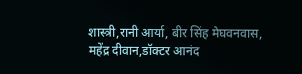शास्त्री,रानी आर्या, बीर सिंह मेघवनवास, महेंद्र दीवान,डॉक्टर आनंद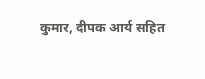कुमार, दीपक आर्य सहित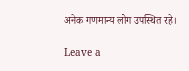अनेक गणमान्य लोग उपस्थित रहे।

Leave a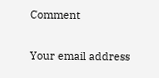Comment

Your email address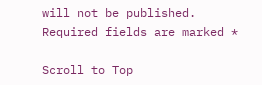will not be published. Required fields are marked *

Scroll to Top